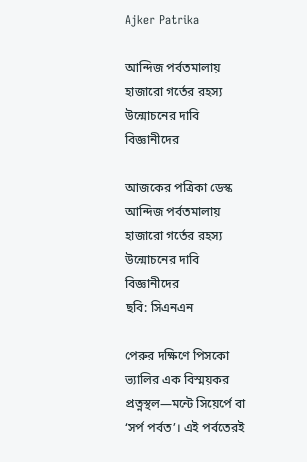Ajker Patrika

আন্দিজ পর্বতমালায় হাজারো গর্তের রহস্য উন্মোচনের দাবি বিজ্ঞানীদের

আজকের পত্রিকা ডেস্ক
আন্দিজ পর্বতমালায় হাজারো গর্তের রহস্য উন্মোচনের দাবি বিজ্ঞানীদের
ছবি: সিএনএন

পেরুর দক্ষিণে পিসকো ভ্যালির এক বিস্ময়কর প্রত্নস্থল—মন্টে সিয়ের্পে বা ‘সর্প পর্বত’। এই পর্বতেরই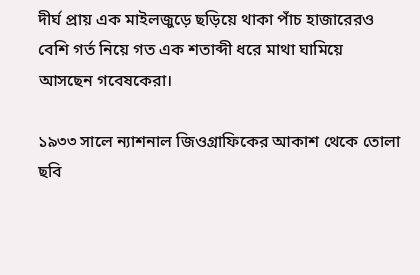দীর্ঘ প্রায় এক মাইলজুড়ে ছড়িয়ে থাকা পাঁচ হাজারেরও বেশি গর্ত নিয়ে গত এক শতাব্দী ধরে মাথা ঘামিয়ে আসছেন গবেষকেরা।

১৯৩৩ সালে ন্যাশনাল জিওগ্রাফিকের আকাশ থেকে তোলা ছবি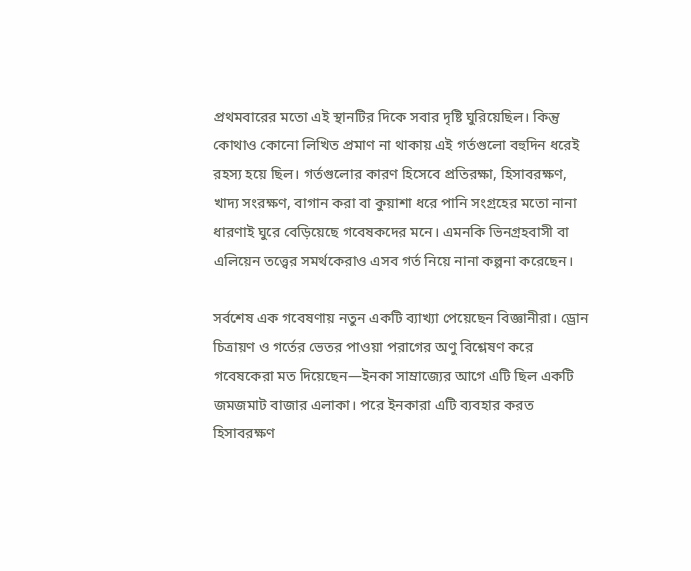প্রথমবারের মতো এই স্থানটির দিকে সবার দৃষ্টি ঘুরিয়েছিল। কিন্তু কোথাও কোনো লিখিত প্রমাণ না থাকায় এই গর্তগুলো বহুদিন ধরেই রহস্য হয়ে ছিল। গর্তগুলোর কারণ হিসেবে প্রতিরক্ষা, হিসাবরক্ষণ, খাদ্য সংরক্ষণ, বাগান করা বা কুয়াশা ধরে পানি সংগ্রহের মতো নানা ধারণাই ঘুরে বেড়িয়েছে গবেষকদের মনে। এমনকি ভিনগ্রহবাসী বা এলিয়েন তত্ত্বের সমর্থকেরাও এসব গর্ত নিয়ে নানা কল্পনা করেছেন।

সর্বশেষ এক গবেষণায় নতুন একটি ব্যাখ্যা পেয়েছেন বিজ্ঞানীরা। ড্রোন চিত্রায়ণ ও গর্তের ভেতর পাওয়া পরাগের অণু বিশ্লেষণ করে গবেষকেরা মত দিয়েছেন—ইনকা সাম্রাজ্যের আগে এটি ছিল একটি জমজমাট বাজার এলাকা। পরে ইনকারা এটি ব্যবহার করত হিসাবরক্ষণ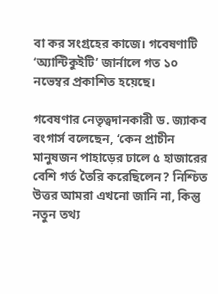বা কর সংগ্রহের কাজে। গবেষণাটি ‘অ্যান্টিকুইটি’ জার্নালে গত ১০ নভেম্বর প্রকাশিত হয়েছে।

গবেষণার নেতৃত্বদানকারী ড. জ্যাকব বংগার্স বলেছেন, ‘কেন প্রাচীন মানুষজন পাহাড়ের ঢালে ৫ হাজারের বেশি গর্ত তৈরি করেছিলেন? নিশ্চিত উত্তর আমরা এখনো জানি না, কিন্তু নতুন তথ্য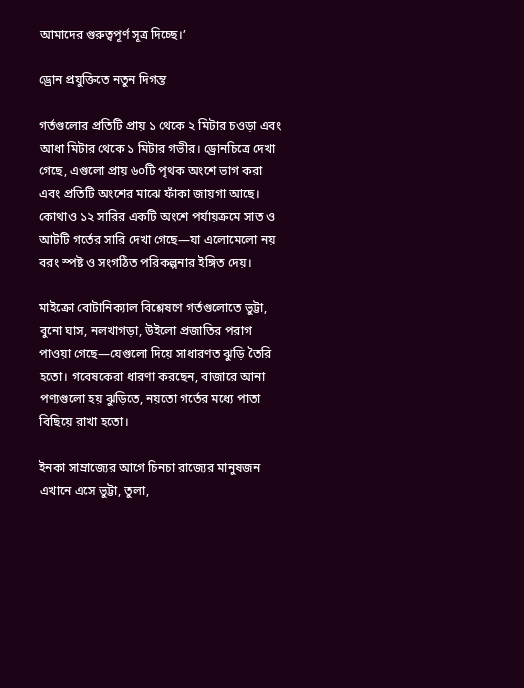আমাদের গুরুত্বপূর্ণ সূত্র দিচ্ছে।’

ড্রোন প্রযুক্তিতে নতুন দিগন্ত

গর্তগুলোর প্রতিটি প্রায় ১ থেকে ২ মিটার চওড়া এবং আধা মিটার থেকে ১ মিটার গভীর। ড্রোনচিত্রে দেখা গেছে, এগুলো প্রায় ৬০টি পৃথক অংশে ভাগ করা এবং প্রতিটি অংশের মাঝে ফাঁকা জায়গা আছে। কোথাও ১২ সারির একটি অংশে পর্যায়ক্রমে সাত ও আটটি গর্তের সারি দেখা গেছে—যা এলোমেলো নয় বরং স্পষ্ট ও সংগঠিত পরিকল্পনার ইঙ্গিত দেয়।

মাইক্রো বোটানিক্যাল বিশ্লেষণে গর্তগুলোতে ভুট্টা, বুনো ঘাস, নলখাগড়া, উইলো প্রজাতির পরাগ পাওয়া গেছে—যেগুলো দিয়ে সাধারণত ঝুড়ি তৈরি হতো। গবেষকেরা ধারণা করছেন, বাজারে আনা পণ্যগুলো হয় ঝুড়িতে, নয়তো গর্তের মধ্যে পাতা বিছিয়ে রাখা হতো।

ইনকা সাম্রাজ্যের আগে চিনচা রাজ্যের মানুষজন এখানে এসে ভুট্টা, তুলা,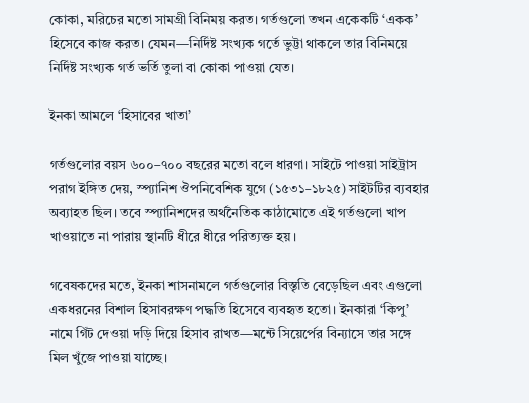কোকা, মরিচের মতো সামগ্রী বিনিময় করত। গর্তগুলো তখন একেকটি ‘একক’ হিসেবে কাজ করত। যেমন—নির্দিষ্ট সংখ্যক গর্তে ভুট্টা থাকলে তার বিনিময়ে নির্দিষ্ট সংখ্যক গর্ত ভর্তি তুলা বা কোকা পাওয়া যেত।

ইনকা আমলে ‘হিসাবের খাতা’

গর্তগুলোর বয়স ৬০০–৭০০ বছরের মতো বলে ধারণা। সাইটে পাওয়া সাইট্রাস পরাগ ইঙ্গিত দেয়, স্প্যানিশ ঔপনিবেশিক যুগে (১৫৩১–১৮২৫) সাইটটির ব্যবহার অব্যাহত ছিল। তবে স্প্যানিশদের অর্থনৈতিক কাঠামোতে এই গর্তগুলো খাপ খাওয়াতে না পারায় স্থানটি ধীরে ধীরে পরিত্যক্ত হয়।

গবেষকদের মতে, ইনকা শাসনামলে গর্তগুলোর বিস্তৃতি বেড়েছিল এবং এগুলো একধরনের বিশাল হিসাবরক্ষণ পদ্ধতি হিসেবে ব্যবহৃত হতো। ইনকারা ‘কিপু’ নামে গিঁট দেওয়া দড়ি দিয়ে হিসাব রাখত—মন্টে সিয়ের্পের বিন্যাসে তার সঙ্গে মিল খুঁজে পাওয়া যাচ্ছে।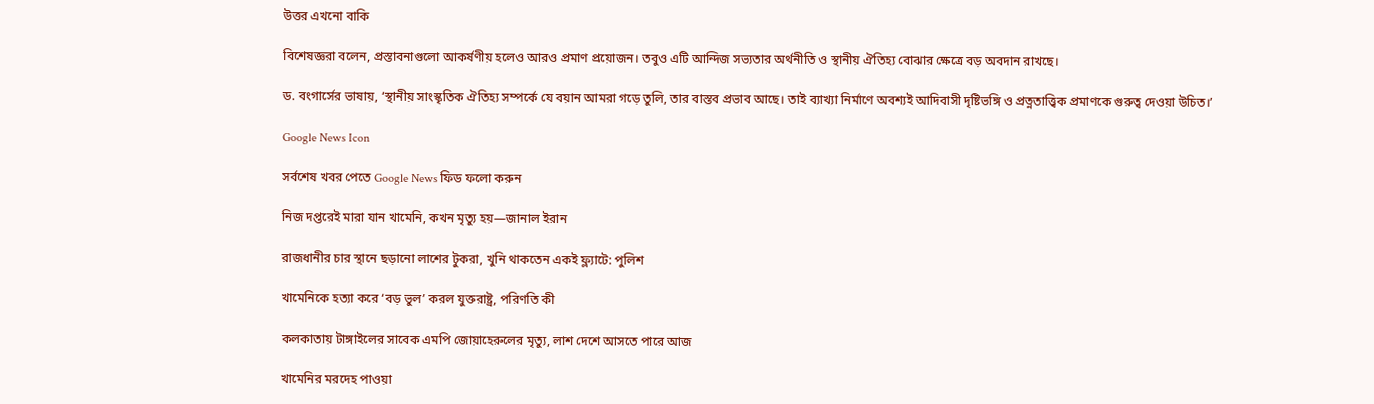উত্তর এখনো বাকি

বিশেষজ্ঞরা বলেন, প্রস্তাবনাগুলো আকর্ষণীয় হলেও আরও প্রমাণ প্রয়োজন। তবুও এটি আন্দিজ সভ্যতার অর্থনীতি ও স্থানীয় ঐতিহ্য বোঝার ক্ষেত্রে বড় অবদান রাখছে।

ড. বংগার্সের ভাষায়, ‘স্থানীয় সাংস্কৃতিক ঐতিহ্য সম্পর্কে যে বয়ান আমরা গড়ে তুলি, তার বাস্তব প্রভাব আছে। তাই ব্যাখ্যা নির্মাণে অবশ্যই আদিবাসী দৃষ্টিভঙ্গি ও প্রত্নতাত্ত্বিক প্রমাণকে গুরুত্ব দেওয়া উচিত।’

Google News Icon

সর্বশেষ খবর পেতে Google News ফিড ফলো করুন

নিজ দপ্তরেই মারা যান খামেনি, কখন মৃত্যু হয়—জানাল ইরান

রাজধানীর চার স্থানে ছড়ানো লাশের টুকরা, খুনি থাকতেন একই ফ্ল্যাটে: পুলিশ

খামেনিকে হত্যা করে ‘বড় ভুল’ করল যুক্তরাষ্ট্র, পরিণতি কী

কলকাতায় টাঙ্গাইলের সাবেক এমপি জোয়াহেরুলের মৃত্যু, লাশ দেশে আসতে পারে আজ

খামেনির মরদেহ পাওয়া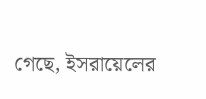গেছে, ইসরায়েলের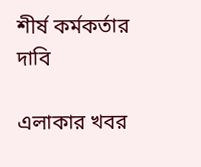শীর্ষ কর্মকর্তার দাবি

এলাকার খবর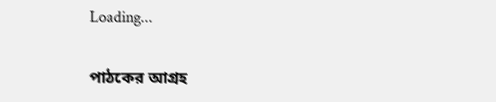Loading...

পাঠকের আগ্রহ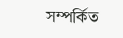সম্পর্কিত